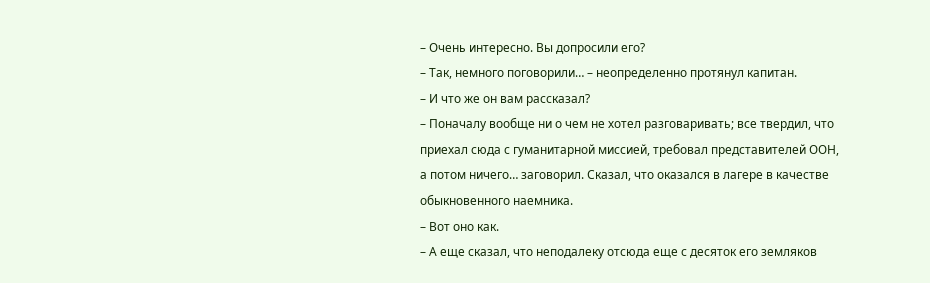– Очень интересно. Вы допросили его?
– Так, немного поговорили… – неопределенно протянул капитан.
– И что же он вам рассказал?
– Поначалу вообще ни о чем не хотел разговаривать; все твердил, что приехал сюда с гуманитарной миссией, требовал представителей ООН, а потом ничего… заговорил. Сказал, что оказался в лагере в качестве обыкновенного наемника.
– Вот оно как.
– А еще сказал, что неподалеку отсюда еще с десяток его земляков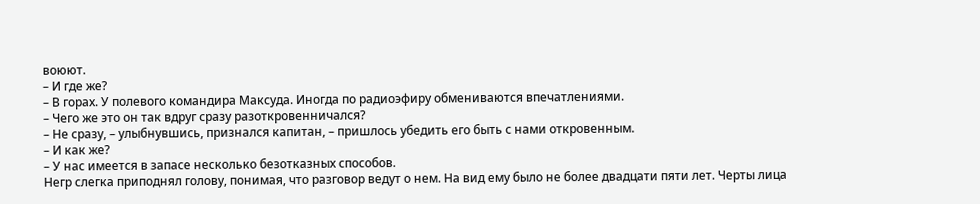воюют.
– И где же?
– В горах. У полевого командира Максуда. Иногда по радиоэфиру обмениваются впечатлениями.
– Чего же это он так вдруг сразу разоткровенничался?
– Не сразу, – улыбнувшись, признался капитан, – пришлось убедить его быть с нами откровенным.
– И как же?
– У нас имеется в запасе несколько безотказных способов.
Негр слегка приподнял голову, понимая, что разговор ведут о нем. На вид ему было не более двадцати пяти лет. Черты лица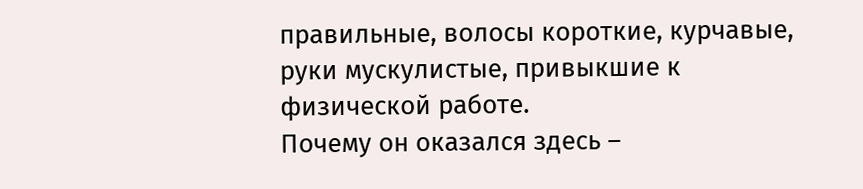правильные, волосы короткие, курчавые, руки мускулистые, привыкшие к физической работе.
Почему он оказался здесь –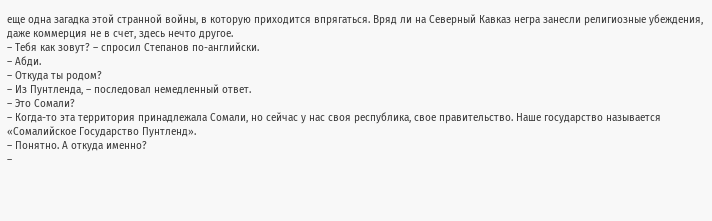еще одна загадка этой странной войны, в которую приходится впрягаться. Вряд ли на Северный Кавказ негра занесли религиозные убеждения, даже коммерция не в счет, здесь нечто другое.
– Тебя как зовут? – спросил Степанов по-английски.
– Абди.
– Откуда ты родом?
– Из Пунтленда, – последовал немедленный ответ.
– Это Сомали?
– Когда-то эта территория принадлежала Сомали, но сейчас у нас своя республика, свое правительство. Наше государство называется «Сомалийское Государство Пунтленд».
– Понятно. А откуда именно?
–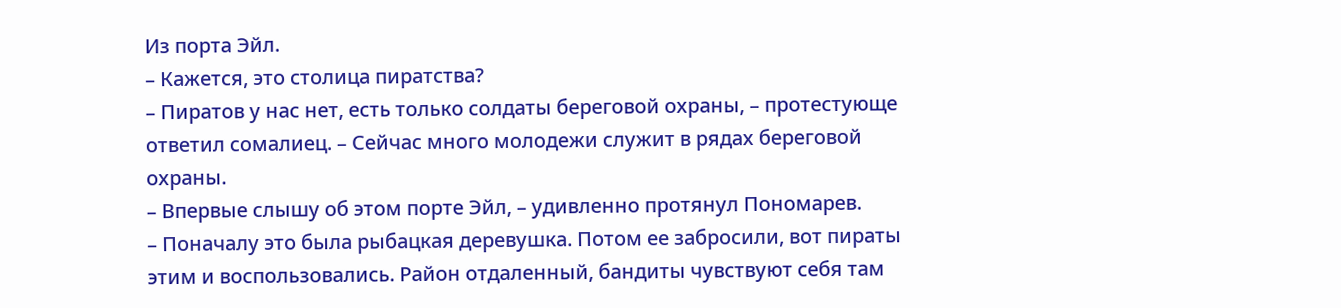Из порта Эйл.
– Кажется, это столица пиратства?
– Пиратов у нас нет, есть только солдаты береговой охраны, – протестующе ответил сомалиец. – Сейчас много молодежи служит в рядах береговой охраны.
– Впервые слышу об этом порте Эйл, – удивленно протянул Пономарев.
– Поначалу это была рыбацкая деревушка. Потом ее забросили, вот пираты этим и воспользовались. Район отдаленный, бандиты чувствуют себя там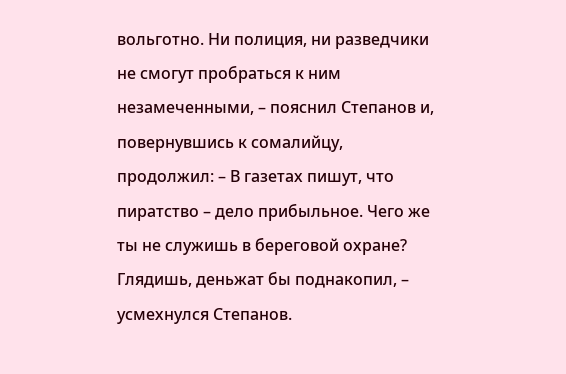вольготно. Ни полиция, ни разведчики не смогут пробраться к ним незамеченными, – пояснил Степанов и, повернувшись к сомалийцу, продолжил: – В газетах пишут, что пиратство – дело прибыльное. Чего же ты не служишь в береговой охране? Глядишь, деньжат бы поднакопил, – усмехнулся Степанов.